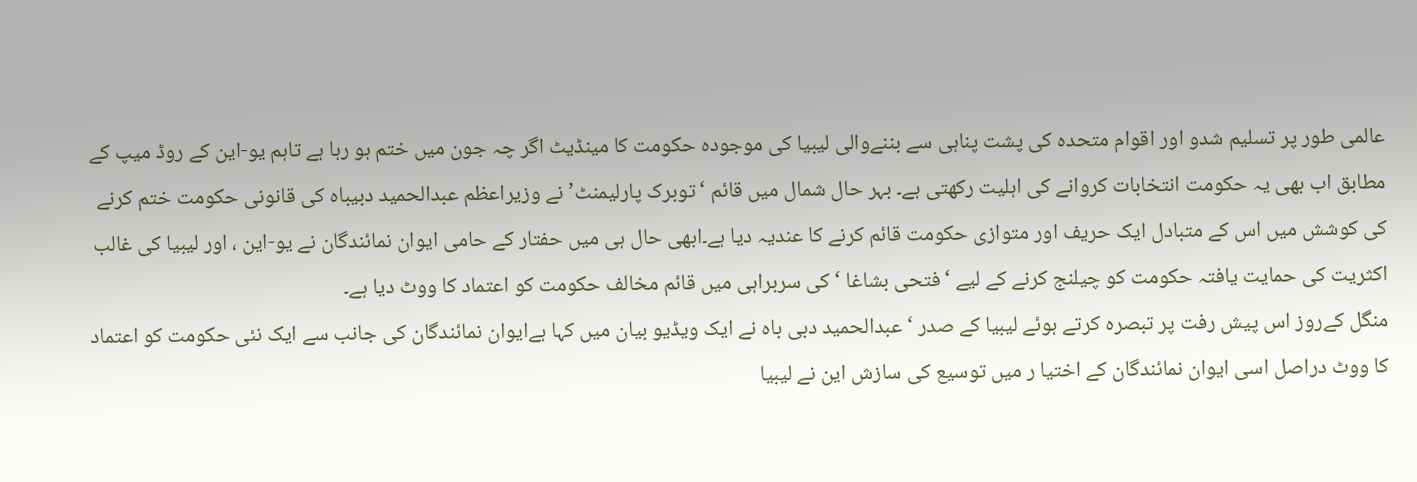عالمی طور پر تسلیم شدو اور اقوام متحدہ کی پشت پناہی سے بننےوالی لیبیا کی موجودہ حکومت کا مینڈیٹ اگر چہ جون میں ختم ہو رہا ہے تاہم یو-این کے روڈ میپ کے مطابق اب بھی یہ حکومت انتخابات کروانے کی اہلیت رکھتی ہے۔ بہر حال شمال میں قائم ‘توبرک پارلیمنٹ’ نے وزیراعظم عبدالحمید دبیباہ کی قانونی حکومت ختم کرنے کی کوشش میں اس کے متبادل ایک حریف اور متوازی حکومت قائم کرنے کا عندیہ دیا ہے۔ابھی حال ہی میں حفتار کے حامی ایوان نمائندگان نے یو-این ، اور لیبیا کی غالب اکثریت کی حمایت یافتہ حکومت کو چیلنج کرنے کے لیے ‘فتحی بشاغا ‘ کی سربراہی میں قائم مخالف حکومت کو اعتماد کا ووٹ دیا ہے۔
منگل کےروز اس پیش رفت پر تبصرہ کرتے ہوئے لیبیا کے صدر ‘عبدالحمید دبی باہ نے ایک ویڈیو بیان میں کہا ہےایوان نمائندگان کی جانب سے ایک نئی حکومت کو اعتماد کا ووٹ دراصل اسی ایوان نمائندگان کے اختیا ر میں توسیع کی سازش این نے لیبیا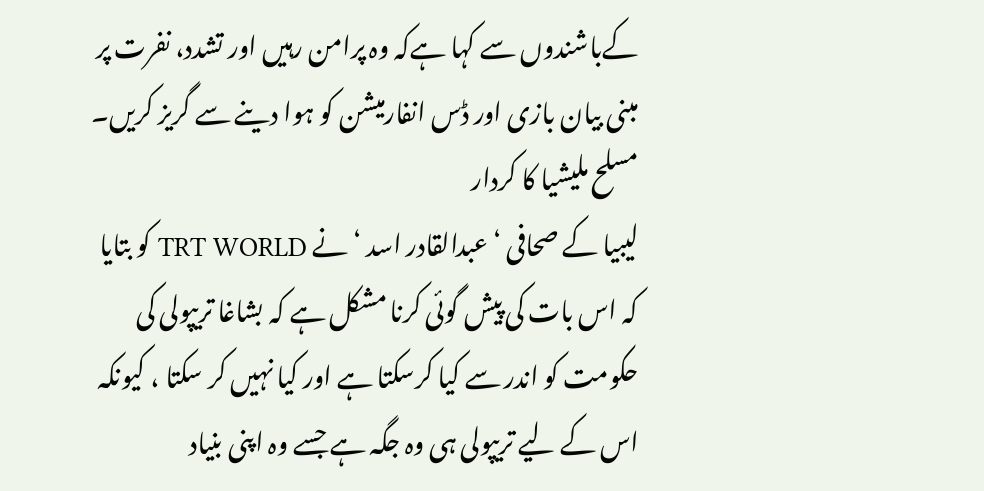کےباشندوں سے کہا ہےکہ وہ پرامن رہیں اور تشدد، نفرت پر مبنی بیان بازی اور ڈس انفارمیشن کو ہوا دینے سے گریز کریں۔
مسلح ملیشیا کا کردار
لیبیا کے صحافی ‘عبدالقادر اسد ‘ نے TRT WORLD کو بتایا کہ اس بات کی پیش گوئی کرنا مشکل ہے کہ بشاغا تریپولی کی حکومت کو اندر سے کیا کرسکتا ہے اور کیا نہیں کر سکتا ، کیونکہ اس کے لیے تریپولی ہی وہ جگہ ہے جسے وہ اپنی بنیاد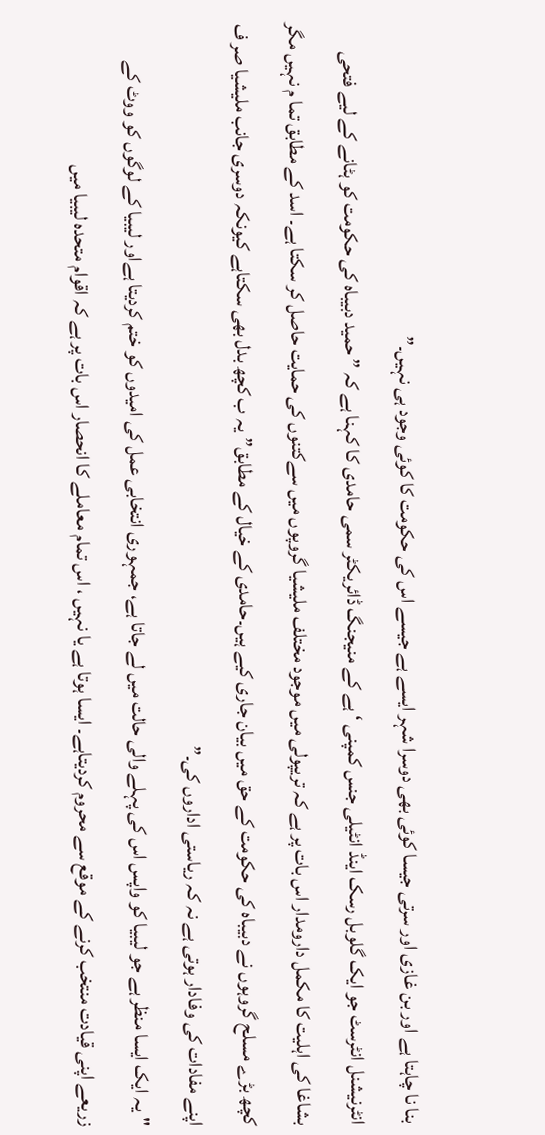بنا نا چاہتا ہے اور بن غازی اور سرتی جیسا کوئی بھی دوسرا شہر ایسے ہے جیسے اس کی حکومت کا کوئی وجود ہی نہیں۔”
انٹرنیشنل انٹرسٹ جو ایک گلوبل رسک اینڈ انٹیلی جنس کمپنی ‘ ہے کے منیجنگ ڈائریکٹر سمی حامدی کا کہنا ہے کہ ” حمید دبیباہ کی حکومت کو ہٹانے کے لیے فتحی بشاغا کی اہلیت کا مکمل دارومدار اس بات پر ہے کہ تریپولی میں موجود مختلف ملیشیا گروپوں میں سےکتنوں کی حمایت حاصل کر سکتا ہے۔ اسد کے مطابق تما م نہیں مگر کچھ بڑے مسلح گروہوں نے دبیباہ کی حکومت کے حق میں بیان جاری کیے ہیں۔حامدی کے خیال کے مطابق”یہ ب کچھ بدل بھی سکتاہے کیونکہ دوسری جانب ملیشیا صر ف اپنے مفادات کی وفادار ہوتی ہے نہ کہ ریاستی اداروں کی۔”
"یہ ایک ایسا منظر ہے جو لیبیا کو واپس اس کی پہلے والی حالت میں لے جاتا ہے، جمہوری انتخابی عمل کی امیدوں کو ختم کردیتا ہےاور لیبیا کے لوگوں کو ووٹ کے زریعے اپنی قیادت منتخب کرنے کے موقع سے محروم کردیتاہے۔ ایسا ہوتا ہے یا نہیں ، اس تمام معاملے کا انحصار اس بات پر ہے کہ اقوام متحدہ لیبیا میں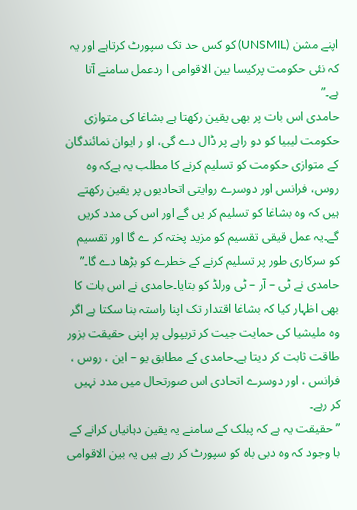اپنے مشن (UNSMIL) کو کس حد تک سپورٹ کرتاہے اور یہ کہ نئی حکومت پرکیسا بین الاقوامی ا ردعمل سامنے آتا ہے۔”
حامدی اس بات پر بھی یقین رکھتا ہے بشاغا کی متوازی حکومت لیبیا کو دو راہے پر ڈال دے گی، او ر ایوان نمائندگان کے متوازی حکومت کو تسلیم کرنے کا مطلب یہ ہےکہ وہ روس، فرانس اور دوسرے روایتی اتحادیوں پر یقین رکھتے ہیں کہ وہ بشاغا کو تسلیم کر یں گے اور اس کی مدد کریں گے۔یہ عمل قیقی تقسیم کو مزید پختہ کر ے گا اور تقسیم کو سرکاری طور پر تسلیم کرنے کے خطرے کو بڑھا دے گا۔” حامدی نے ٹی – آر – ٹی ورلڈ کو بتایا۔حامدی نے اس بات کا بھی اظہار کیا کہ بشاغا اقتدار تک اپنا راستہ بنا سکتا ہے اگر وہ ملیشیا کی حمایت جیت کر تریپولی پر اپنی حقیقت بزور طاقت ثابت کر دیتا ہے۔حامدی کے مطابق یو – این ، روس ، فرانس ، اور دوسرے اتحادی اس صورتحال میں مدد نہیں کر رہے۔
” حقیقت یہ ہے کہ پبلک کے سامنے یہ یقین دہانیاں کرانے کے با وجود کہ وہ دبی باہ کو سپورٹ کر رہے ہیں یہ بین الاقوامی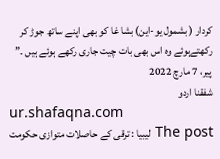کردار ( بشمول یو-این) بشا غا کو بھی اپنے ساتھ جوڑ کر رکھتےہوئے وہ اس بھی بات چیت جاری رکھے ہوئے ہیں ۔”
پیر، 7 مارچ 2022
شفقنا اردو
ur.shafaqna.com
The post لیبیا : ترقی کے حاصلات متوازی حکومت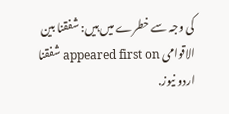کی وجہ سے خطرے میں ہیں: شفقنا بین الاقوامی appeared first on شفقنا اردو نیوز.